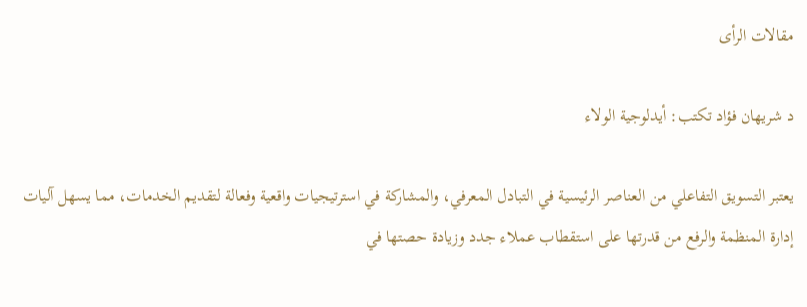مقالات الرأى

د شريهان فؤاد تكتب: أيدلوجية الولاء

يعتبر التسويق التفاعلي من العناصر الرئیسیة في التبادل المعرفي، والمشاركة في استرتیجیات واقعیة وفعالة لتقدیم الخدمات، مما یسهل آلیات إدارة المنظمة والرفع من قدرتها على استقطاب عملاء جدد وزیادة حصتها في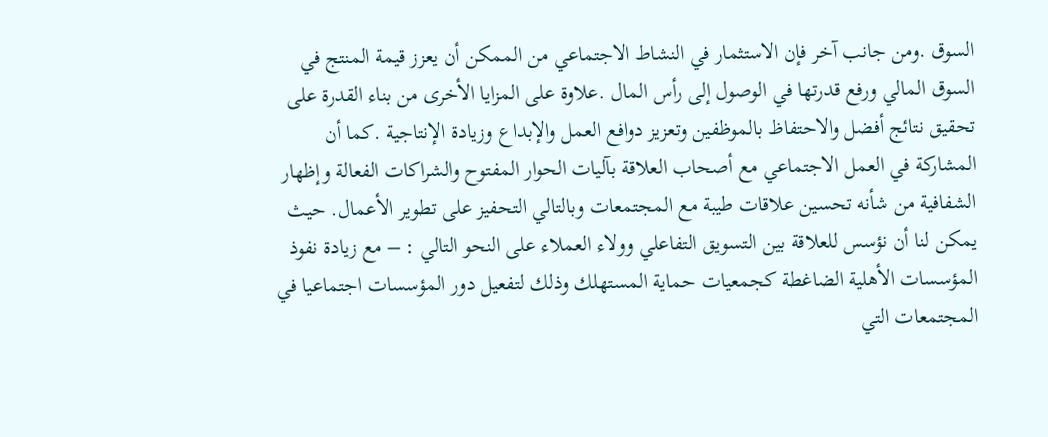السوق .ومن جانب آخر فإن الاستثمار في النشاط الاجتماعي من الممكن أن یعزز قیمة المنتج في السوق المالي ورفع قدرتها في الوصول إلى رأس المال .علاوة على المزایا الأخرى من بناء القدرة على تحقیق نتائج أفضل والاحتفاظ بالموظفین وتعزیز دوافع العمل والإبداع وزیادة الإنتاجیة .كما أن المشاركة في العمل الاجتماعي مع أصحاب العلاقة بآلیات الحوار المفتوح والشراكات الفعالة وإظهار الشفافیة من شأنه تحسین علاقات طيبة مع المجتمعات وبالتالي التحفیز على تطویر الأعمال. حیث یمكن لنا أن نؤسس للعلاقة بین التسويق التفاعلي وولاء العملاء على النحو التالي : – مع زیادة نفوذ المؤسسات الأهلیة الضاغطة كجمعیات حمایة المستهلك وذلك لتفعیل دور المؤسسات اجتماعیا في المجتمعات التي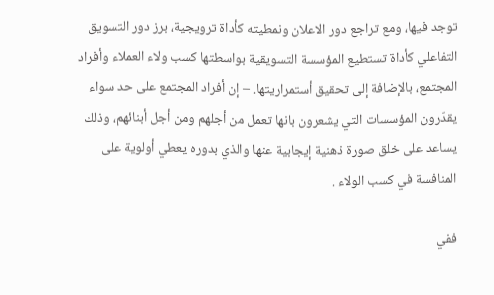توجد فیها، ومع تراجع دور الاعلان ونمطیته كأداة ترویجیة، برز دور التسويق التفاعلي كأداة تستطیع المؤسسة التسویقیة بواسطتها كسب ولاء العملاء وأفراد المجتمع، بالإضافة إلى تحقیق أستمراریتها. – إن أفراد المجتمع على حد سواء یقدّرون المؤسسات التي یشعرون بانها تعمل من أجلهم ومن أجل أبنائهم، وذلك یساعد على خلق صورة ذهنیة إیجابیة عنها والذي بدوره یعطي أولویة على المنافسة في كسب الولاء .

ففي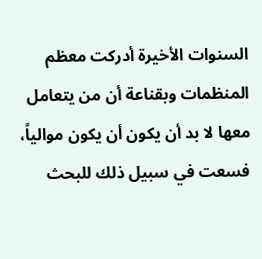السنوات الأخيرة أدركت معظم المنظمات وبقناعة أن من يتعامل معها لا بد أن يكون أن يكون موالياً، فسعت في سبيل ذلك للبحث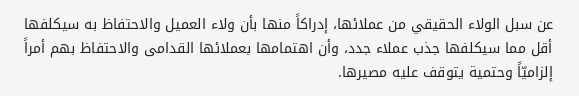عن سبل الولاء الحقيقي من عملائها، إدراكاً منها بأن ولاء العميل والاحتفاظ به سيكلفها أقل مما سيكلفها جذب عملاء جدد، وأن اهتمامها بعملائها القدامى والاحتفاظ بهم أمراً إلزاميّاً وحتمية يتوقف عليه مصيرها.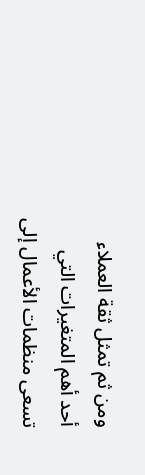ومن ثم تمثل ثقة العملاء أحد أهم المتغيرات التي تسعى منظمات الأعمال إلى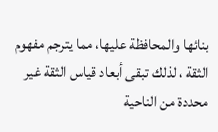بنائها والمحافظة عليها، مما يترجم مفهوم الثقة ، لذلك تبقى أبعاد قياس الثقة غير محددة من الناحية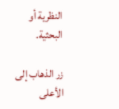النظرية أو البحثية.

زر الذهاب إلى الأعلى